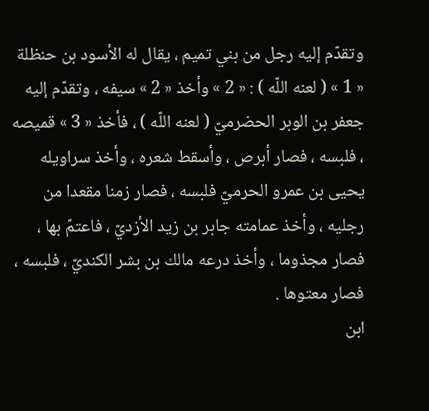وتقدّم إليه رجل من بني تميم ، يقال له الأسود بن حنظلة « 1 » ( لعنه اللّه ) : « 2 » وأخذ « 2 » سيفه ، وتقدّم إليه جعفر بن الوبر الحضرميّ ( لعنه اللّه ) ، فأخذ « 3 » قميصه ، فلبسه ، فصار أبرص ، وأسقط شعره ، وأخذ سراويله يحيى بن عمرو الحرميّ فلبسه ، فصار زمنا مقعدا من رجليه ، وأخذ عمامته جابر بن زيد الأزديّ ، فاعتمّ بها ، فصار مجذوما ، وأخذ درعه مالك بن بشر الكنديّ ، فلبسه ، فصار معتوها .
ابن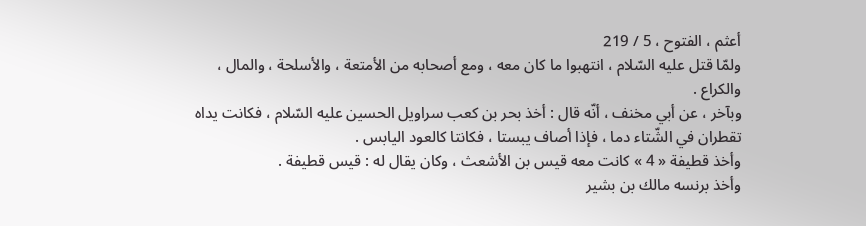أعثم ، الفتوح ، 5 / 219
ولمّا قتل عليه السّلام ، انتهبوا ما كان معه ، ومع أصحابه من الأمتعة ، والأسلحة ، والمال ، والكراع .
وبآخر ، عن أبي مخنف ، أنّه قال : أخذ بحر بن كعب سراويل الحسين عليه السّلام ، فكانت يداه تقطران في الشّتاء دما ، فإذا أصاف يبستا ، فكانتا كالعود اليابس .
وأخذ قطيفة « 4 » كانت معه قيس بن الأشعث ، وكان يقال له : قيس قطيفة .
وأخذ برنسه مالك بن بشير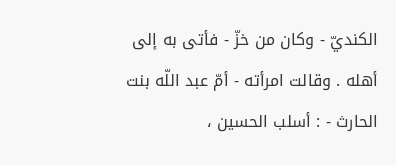الكنديّ - وكان من خزّ - فأتى به إلى أهله . وقالت امرأته - أمّ عبد اللّه بنت الحارث - : أسلب الحسين ،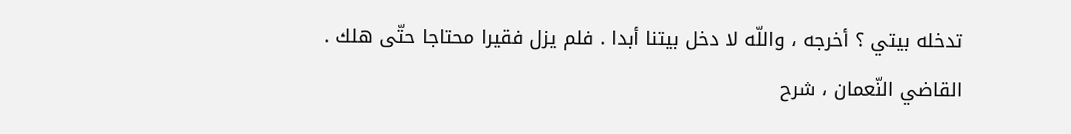تدخله بيتي ؟ أخرجه ، واللّه لا دخل بيتنا أبدا . فلم يزل فقيرا محتاجا حتّى هلك .
القاضي النّعمان ، شرح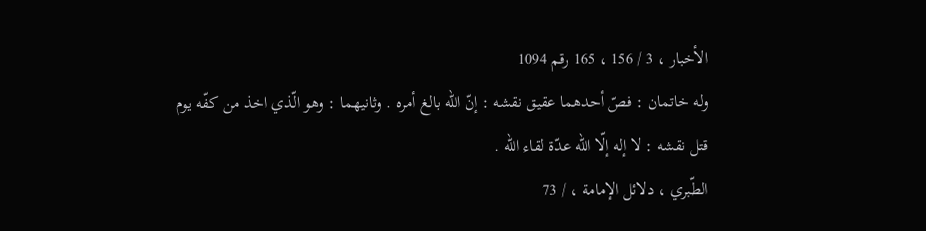الأخبار ، 3 / 156 ، 165 رقم 1094
وله خاتمان : فصّ أحدهما عقيق نقشه : إنّ اللّه بالغ أمره . وثانيهما : وهو الّذي اخذ من كفّه يوم قتل نقشه : لا إله إلّا اللّه عدّة لقاء اللّه .
الطّبري ، دلائل الإمامة ، / 73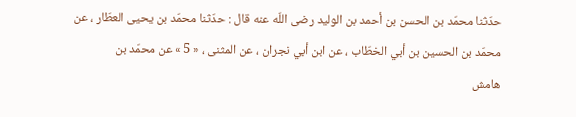حدّثنا محمّد بن الحسن بن أحمد بن الوليد رضى اللّه عنه قال : حدّثنا محمّد بن يحيى العطّار ، عن محمّد بن الحسين بن أبي الخطّاب ، عن ابن أبي نجران ، عن المثنى ، « 5 » عن محمّد بن
هامش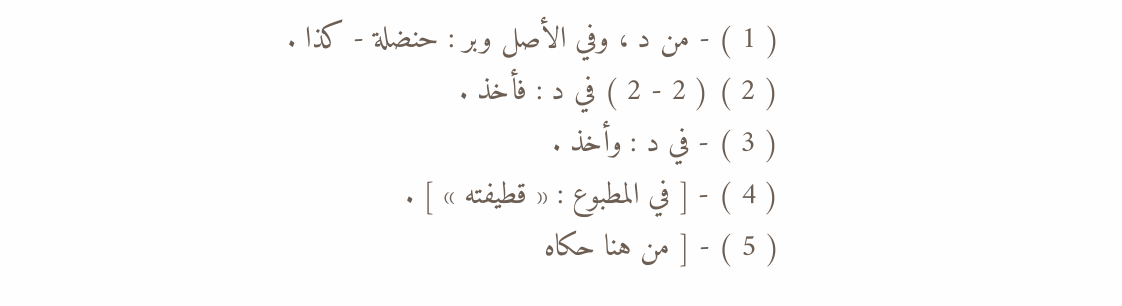( 1 ) - من د ، وفي الأصل وبر : حنضلة - كذا .
( 2 ) ( 2 - 2 ) في د : فأخذ .
( 3 ) - في د : وأخذ .
( 4 ) - [ في المطبوع : « قطيفته » ] .
( 5 ) - [ من هنا حكاه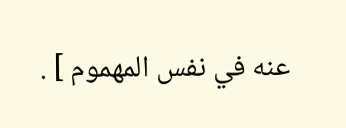عنه في نفس المهموم ] .